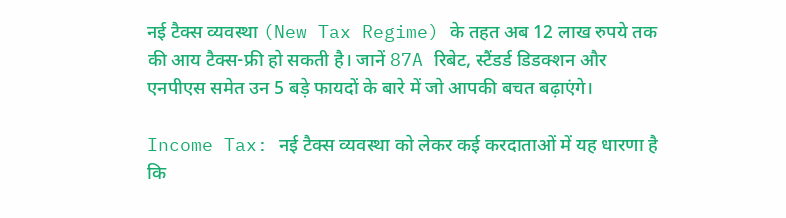नई टैक्स व्यवस्था (New Tax Regime) के तहत अब 12 लाख रुपये तक की आय टैक्स-फ्री हो सकती है। जानें 87A रिबेट, स्टैंडर्ड डिडक्शन और एनपीएस समेत उन 5 बड़े फायदों के बारे में जो आपकी बचत बढ़ाएंगे।

Income Tax: नई टैक्स व्यवस्था को लेकर कई करदाताओं में यह धारणा है कि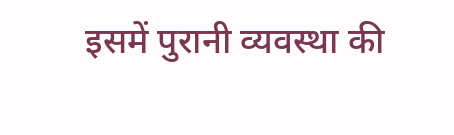इसमें पुरानी व्यवस्था की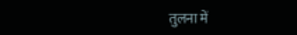तुलना में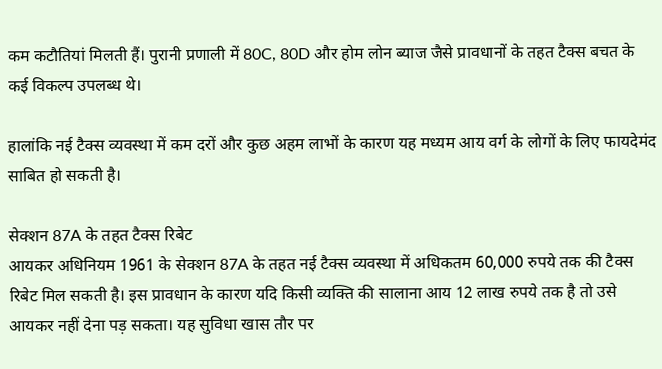कम कटौतियां मिलती हैं। पुरानी प्रणाली में 80C, 80D और होम लोन ब्याज जैसे प्रावधानों के तहत टैक्स बचत के कई विकल्प उपलब्ध थे।

हालांकि नई टैक्स व्यवस्था में कम दरों और कुछ अहम लाभों के कारण यह मध्यम आय वर्ग के लोगों के लिए फायदेमंद साबित हो सकती है।

सेक्शन 87A के तहत टैक्स रिबेट
आयकर अधिनियम 1961 के सेक्शन 87A के तहत नई टैक्स व्यवस्था में अधिकतम 60,000 रुपये तक की टैक्स रिबेट मिल सकती है। इस प्रावधान के कारण यदि किसी व्यक्ति की सालाना आय 12 लाख रुपये तक है तो उसे आयकर नहीं देना पड़ सकता। यह सुविधा खास तौर पर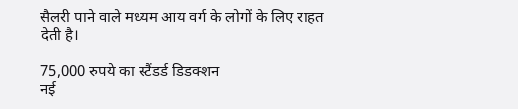सैलरी पाने वाले मध्यम आय वर्ग के लोगों के लिए राहत देती है।

75,000 रुपये का स्टैंडर्ड डिडक्शन
नई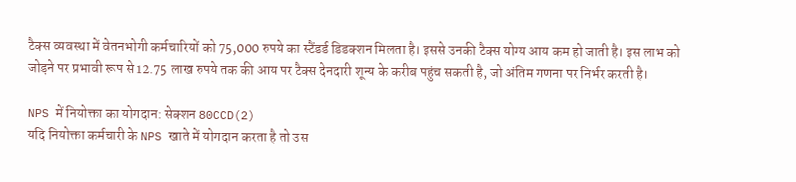टैक्स व्यवस्था में वेतनभोगी कर्मचारियों को 75,000 रुपये का स्टैंडर्ड डिडक्शन मिलता है। इससे उनकी टैक्स योग्य आय कम हो जाती है। इस लाभ को जोड़ने पर प्रभावी रूप से 12.75 लाख रुपये तक की आय पर टैक्स देनदारी शून्य के करीब पहुंच सकती है, जो अंतिम गणना पर निर्भर करती है।

NPS में नियोक्ता का योगदान: सेक्शन 80CCD(2)
यदि नियोक्ता कर्मचारी के NPS खाते में योगदान करता है तो उस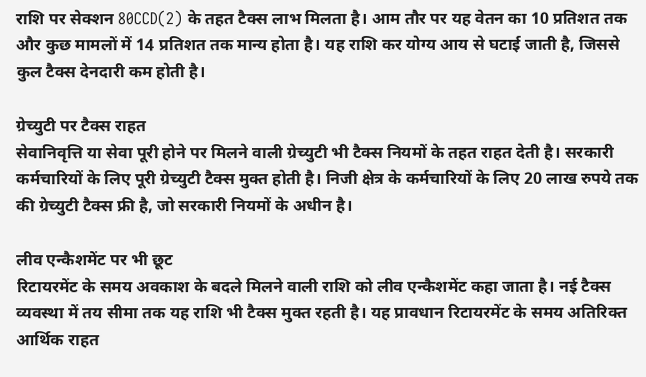राशि पर सेक्शन 80CCD(2) के तहत टैक्स लाभ मिलता है। आम तौर पर यह वेतन का 10 प्रतिशत तक और कुछ मामलों में 14 प्रतिशत तक मान्य होता है। यह राशि कर योग्य आय से घटाई जाती है, जिससे कुल टैक्स देनदारी कम होती है।

ग्रेच्युटी पर टैक्स राहत
सेवानिवृत्ति या सेवा पूरी होने पर मिलने वाली ग्रेच्युटी भी टैक्स नियमों के तहत राहत देती है। सरकारी कर्मचारियों के लिए पूरी ग्रेच्युटी टैक्स मुक्त होती है। निजी क्षेत्र के कर्मचारियों के लिए 20 लाख रुपये तक की ग्रेच्युटी टैक्स फ्री है, जो सरकारी नियमों के अधीन है।

लीव एन्कैशमेंट पर भी छूट
रिटायरमेंट के समय अवकाश के बदले मिलने वाली राशि को लीव एन्कैशमेंट कहा जाता है। नई टैक्स व्यवस्था में तय सीमा तक यह राशि भी टैक्स मुक्त रहती है। यह प्रावधान रिटायरमेंट के समय अतिरिक्त आर्थिक राहत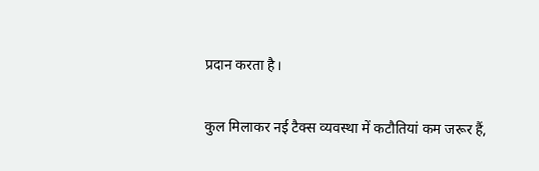प्रदान करता है।

कुल मिलाकर नई टैक्स व्यवस्था में कटौतियां कम जरूर हैं,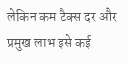लेकिन कम टैक्स दर और प्रमुख लाभ इसे कई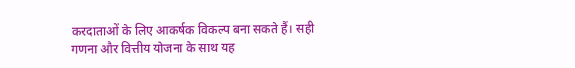करदाताओं के लिए आकर्षक विकल्प बना सकते हैं। सही गणना और वित्तीय योजना के साथ यह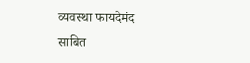व्यवस्था फायदेमंद साबित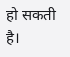हो सकती है।